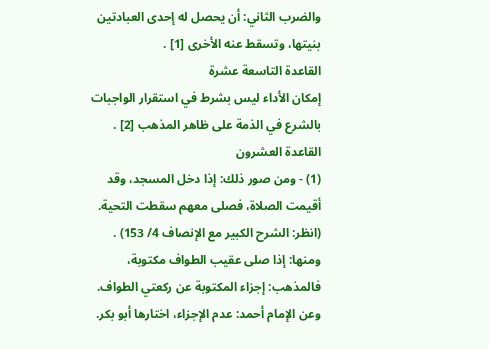والضرب الثاني: أن يحصل له إحدى العبادتين بنيتها، وتسقط عنه الأخرى [1] .
القاعدة التاسعة عشرة
إمكان الأداء ليس بشرط في استقرار الواجبات بالشرع في الذمة على ظاهر المذهب [2] .
القاعدة العشرون
(1) - ومن صور ذلك: إذا دخل المسجد، وقد أقيمت الصلاة، فصلى معهم سقطت التحية. (انظر: الشرح الكبير مع الإنصاف 4/ 153) .
ومنها: إذا صلى عقيب الطواف مكتوبة، فالمذهب: إجزاء المكتوبة عن ركعتي الطواف. وعن الإمام أحمد: عدم الإجزاء، اختارها أبو بكر.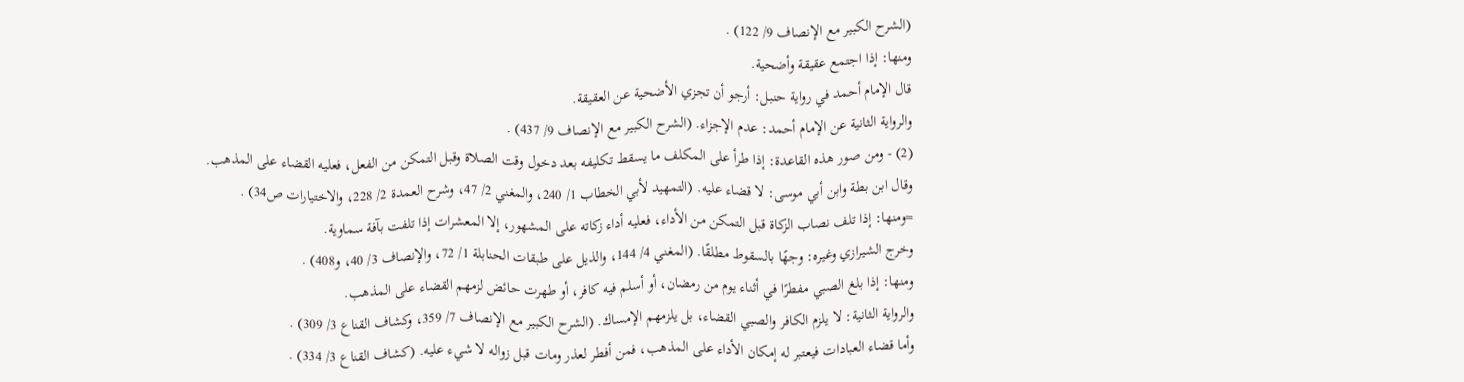(الشرح الكبير مع الإنصاف 9/ 122) .
ومنها: إذا اجتمع عقيقة وأضحية.
قال الإمام أحمد في رواية حنبل: أرجو أن تجزي الأضحية عن العقيقة.
والرواية الثانية عن الإمام أحمد: عدم الإجزاء. (الشرح الكبير مع الإنصاف 9/ 437) .
(2) - ومن صور هذه القاعدة: إذا طرأ على المكلف ما يسقط تكليفه بعد دخول وقت الصلاة وقبل التمكن من الفعل، فعليه القضاء على المذهب.
وقال ابن بطة وابن أبي موسى: لا قضاء عليه. (التمهيد لأبي الخطاب 1/ 240، والمغني 2/ 47، وشرح العمدة 2/ 228، والاختيارات ص34) .
=ومنها: إذا تلف نصاب الزكاة قبل التمكن من الأداء، فعليه أداء زكاته على المشهور، إلا المعشرات إذا تلفت بآفة سماوية.
وخرج الشيرازي وغيره: وجهًا بالسقوط مطلقًا. (المغني 4/ 144، والذيل على طبقات الحنابلة 1/ 72، والإنصاف 3/ 40، و408) .
ومنها: إذا بلغ الصبي مفطرًا في أثناء يوم من رمضان، أو أسلم فيه كافر، أو طهرت حائض لزمهم القضاء على المذهب.
والرواية الثانية: لا يلزم الكافر والصبي القضاء، بل يلزمهم الإمساك. (الشرح الكبير مع الإنصاف 7/ 359، وكشاف القناع 3/ 309) .
وأما قضاء العبادات فيعتبر له إمكان الأداء على المذهب، فمن أفطر لعذر ومات قبل زواله لا شيء عليه. (كشاف القناع 3/ 334) .